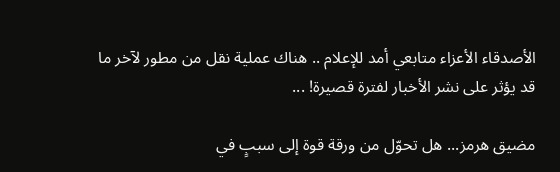الأصدقاء الأعزاء متابعي أمد للإعلام .. هناك عملية نقل من مطور لآخر ما قد يؤثر على نشر الأخبار لفترة قصيرة! ...

مضيق هرمز... هل تحوّل من ورقة قوة إلى سببٍ في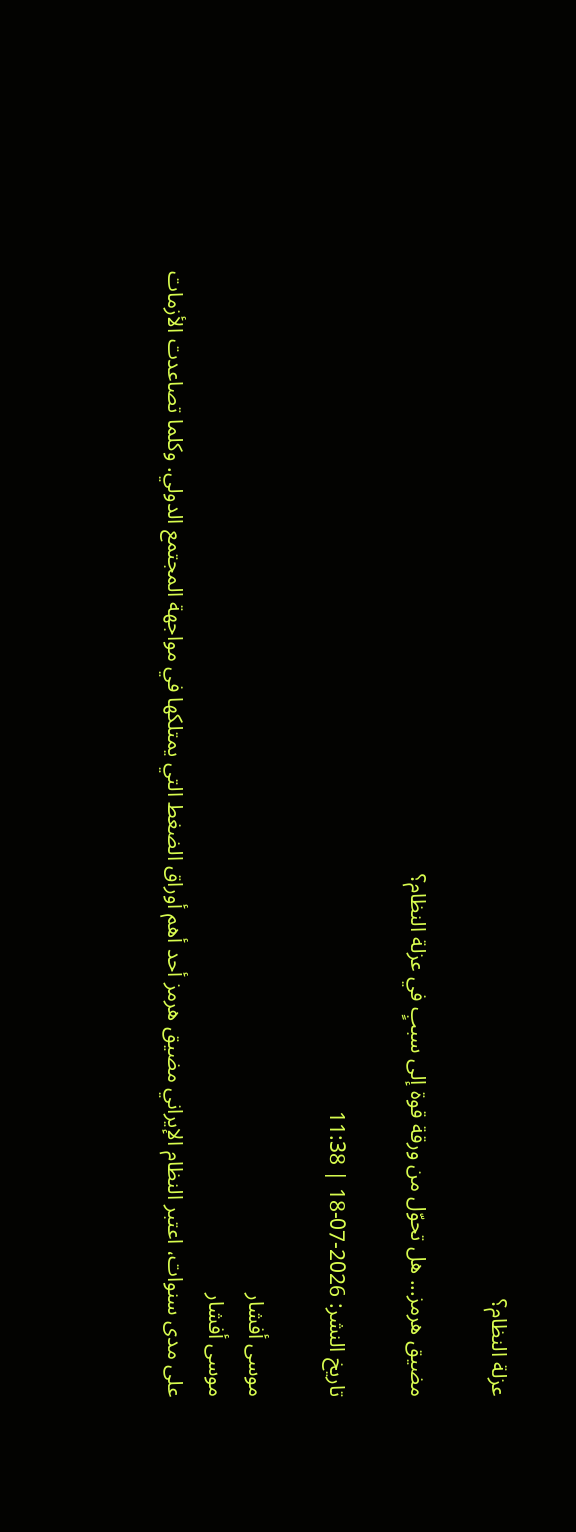عزلة النظام؟

مضيق هرمز... هل تحوّل من ورقة قوة إلى سببٍ في عزلة النظام؟

تاريخ النشر: 2026-07-18 | 11:38

موسى أفشار
موسى أفشار
على مدى سنوات، اعتبر النظام الإيراني مضيق هرمز أحد أهم أوراق الضغط التي يمتلكها في مواجهة المجتمع الدولي. وكلما تصاعدت الأزمات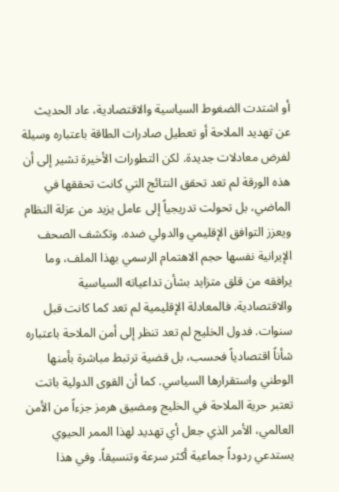أو اشتدت الضغوط السياسية والاقتصادية، عاد الحديث عن تهديد الملاحة أو تعطيل صادرات الطاقة باعتباره وسيلة لفرض معادلات جديدة. لكن التطورات الأخيرة تشير إلى أن هذه الورقة لم تعد تحقق النتائج التي كانت تحققها في الماضي، بل تحولت تدريجياً إلى عامل يزيد من عزلة النظام ويعزز التوافق الإقليمي والدولي ضده. وتكشف الصحف الإيرانية نفسها حجم الاهتمام الرسمي بهذا الملف، وما يرافقه من قلق متزايد بشأن تداعياته السياسية والاقتصادية. فالمعادلة الإقليمية لم تعد كما كانت قبل سنوات. فدول الخليج لم تعد تنظر إلى أمن الملاحة باعتباره شأناً اقتصادياً فحسب، بل قضية ترتبط مباشرة بأمنها الوطني واستقرارها السياسي. كما أن القوى الدولية باتت تعتبر حرية الملاحة في الخليج ومضيق هرمز جزءاً من الأمن العالمي، الأمر الذي جعل أي تهديد لهذا الممر الحيوي يستدعي ردوداً جماعية أكثر سرعة وتنسيقاً. وفي هذا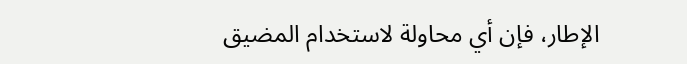الإطار، فإن أي محاولة لاستخدام المضيق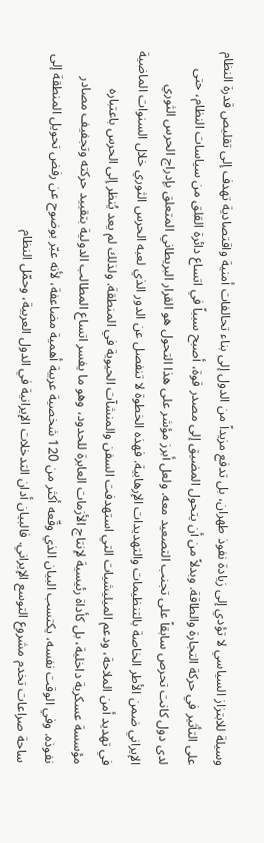وسيلة للابتزاز السياسي لا تؤدي إلى زيادة نفوذ طهران، بل تدفع مزيداً من الدول إلى بناء تحالفات أمنية واقتصادية تهدف إلى تقليص قدرة النظام على التأثير في حركة التجارة والطاقة. وبدلاً من أن يتحول المضيق إلى مصدر قوة، أصبح سبباً في اتساع دائرة القلق من سياسات النظام، حتى لدى دول كانت تحرص سابقاً على تجنب التصعيد معه. ولعل أبرز مؤشر على هذا التحول هو القرار البريطاني المتعلق بإدراج الحرس الثوري الإيراني ضمن الأطر الخاصة بالتنظيمات والتهديدات الإرهابية. فهذه الخطوة لا تنفصل عن الدور الذي لعبه الحرس الثوري خلال السنوات الماضية في تهديد أمن الملاحة، ودعم الميليشيات التي استهدفت السفن والمنشآت الحيوية في المنطقة. ولذلك لم يعد يُنظر إلى الحرس باعتباره مؤسسة عسكرية داخلية، بل كأداة رئيسية لإنتاج الأزمات العابرة للحدود، وهو ما يفسر اتساع المطالب الدولية بتقييد حركته وتجفيف مصادر نفوذه. وفي الوقت نفسه، يكتسب البيان الذي وقّعه أكثر من 120 شخصية عربية أهمية مضاعفة، لأنه عبّر بوضوح عن رفض تحويل المنطقة إلى ساحة صراعات تخدم مشروع التوسع الإيراني. فالبيان أدان التدخلات الإيرانية في الدول العربية، وحمّل النظام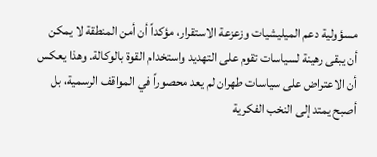مسؤولية دعم الميليشيات وزعزعة الاستقرار، مؤكداً أن أمن المنطقة لا يمكن أن يبقى رهينة لسياسات تقوم على التهديد واستخدام القوة بالوكالة. وهذا يعكس أن الاعتراض على سياسات طهران لم يعد محصوراً في المواقف الرسمية، بل أصبح يمتد إلى النخب الفكرية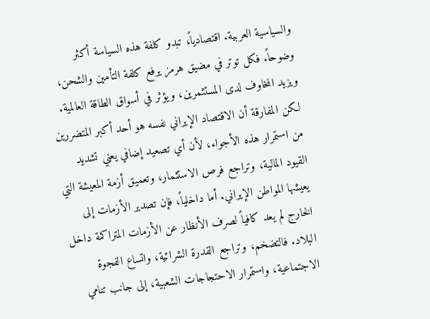والسياسية العربية. اقتصادياً، تبدو كلفة هذه السياسة أكثر وضوحاً. فكل توتر في مضيق هرمز يرفع كلفة التأمين والشحن، ويزيد المخاوف لدى المستثمرين، ويؤثر في أسواق الطاقة العالمية. لكن المفارقة أن الاقتصاد الإيراني نفسه هو أحد أكبر المتضررين من استمرار هذه الأجواء، لأن أي تصعيد إضافي يعني تشديد القيود المالية، وتراجع فرص الاستثمار، وتعميق أزمة المعيشة التي يعيشها المواطن الإيراني. أما داخلياً، فإن تصدير الأزمات إلى الخارج لم يعد كافياً لصرف الأنظار عن الأزمات المتراكمة داخل البلاد. فالتضخم، وتراجع القدرة الشرائية، واتساع الفجوة الاجتماعية، واستمرار الاحتجاجات الشعبية، إلى جانب تنامي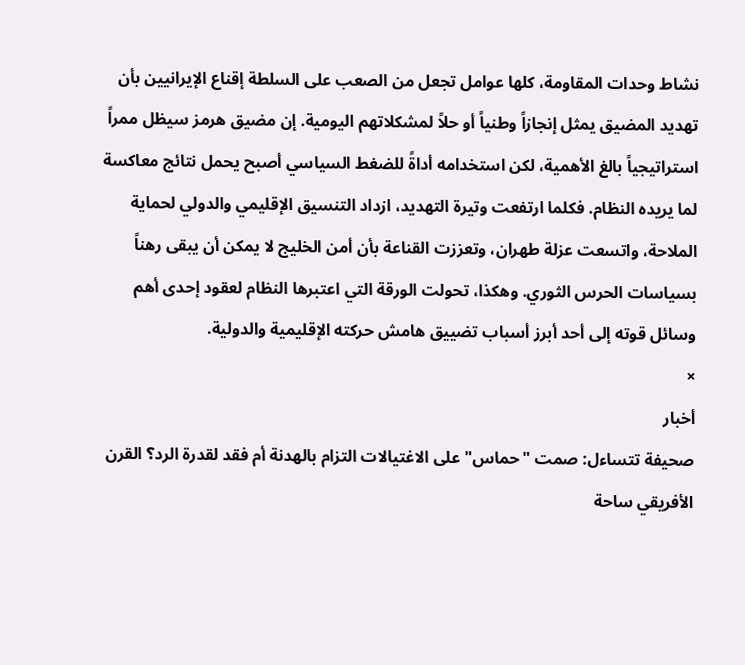نشاط وحدات المقاومة، كلها عوامل تجعل من الصعب على السلطة إقناع الإيرانيين بأن تهديد المضيق يمثل إنجازاً وطنياً أو حلاً لمشكلاتهم اليومية. إن مضيق هرمز سيظل ممراً استراتيجياً بالغ الأهمية، لكن استخدامه أداةً للضغط السياسي أصبح يحمل نتائج معاكسة لما يريده النظام. فكلما ارتفعت وتيرة التهديد، ازداد التنسيق الإقليمي والدولي لحماية الملاحة، واتسعت عزلة طهران، وتعززت القناعة بأن أمن الخليج لا يمكن أن يبقى رهناً بسياسات الحرس الثوري. وهكذا، تحولت الورقة التي اعتبرها النظام لعقود إحدى أهم وسائل قوته إلى أحد أبرز أسباب تضييق هامش حركته الإقليمية والدولية.
×
أخبار
صحيفة تتساءل: صمت "حماس" على الاغتيالات التزام بالهدنة أم فقد لقدرة الرد؟ القرن الأفريقي ساحة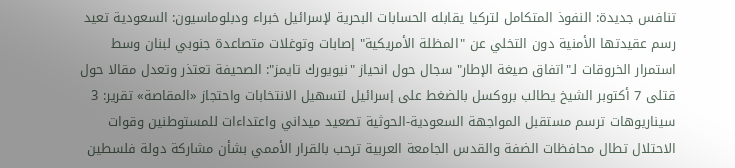تنافس جديدة: النفوذ المتكامل لتركيا يقابله الحسابات البحرية لإسرائيل خبراء ودبلوماسيون: السعودية تعيد رسم عقيدتها الأمنية دون التخلي عن "المظلة الأمريكية" إصابات وتوغلات متصاعدة جنوبي لبنان وسط استمرار الخروقات لـ"اتفاق صيغة الإطار" سجال حول انحياز "نيويورك تايمز": الصحيفة تعتذر وتعدل مقالا حول قتلى 7 أكتوبر الشيخ يطالب بروكسل بالضغط على إسرائيل لتسهيل الانتخابات واحتجاز «المقاصة» تقرير: 3 سيناريوهات ترسم مستقبل المواجهة السعودية-الحوثية تصعيد ميداني واعتداءات للمستوطنين وقوات الاحتلال تطال محافظات الضفة والقدس الجامعة العربية ترحب بالقرار الأممي بشأن مشاركة دولة فلسطين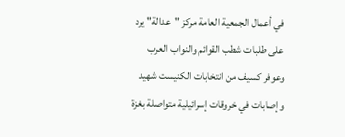في أعمال الجمعية العامة مركز "عدالة" يرد على طلبات شطب القوائم والنواب العرب وعوفر كسيف من انتخابات الكنيست شهيد وإصابات في خروقات إسرائيلية متواصلة بغزة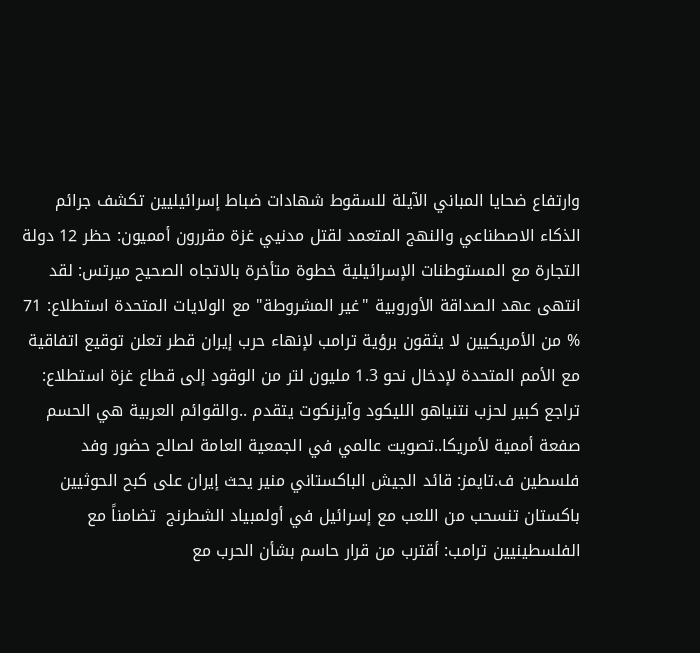وارتفاع ضحايا المباني الآيلة للسقوط شهادات ضباط إسرائيليين تكشف جرائم الذكاء الاصطناعي والنهج المتعمد لقتل مدنيي غزة مقررون أمميون: حظر 12 دولة التجارة مع المستوطنات الإسرائيلية خطوة متأخرة بالاتجاه الصحيح ميرتس: لقد انتهى عهد الصداقة الأوروبية "غير المشروطة" مع الولايات المتحدة استطلاع: 71 % من الأمريكيين لا يثقون برؤية ترامب لإنهاء حرب إيران قطر تعلن توقيع اتفاقية مع الأمم المتحدة لإدخال نحو 1.3 مليون لتر من الوقود إلى قطاع غزة استطلاع: تراجع كبير لحزب نتنياهو الليكود وآيزنكوت يتقدم ..والقوائم العربية هي الحسم صفعة أممية لأمريكا..تصويت عالمي في الجمعية العامة لصالح حضور وفد فلسطين ف.تايمز: قائد الجيش الباكستاني منير يحث إيران على كبح الحوثيين باكستان تنسحب من اللعب مع إسرائيل في أولمبياد الشطرنج  تضامناً مع الفلسطينيين ترامب: أقترب من قرار حاسم بشأن الحرب مع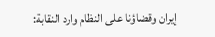إيران وقضاؤنا على النظام وارد النقابة: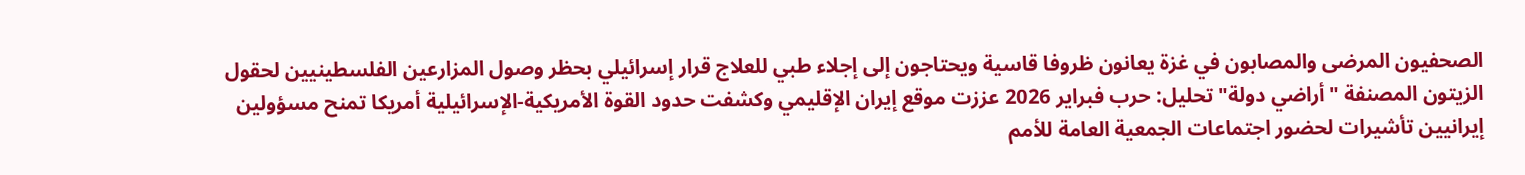الصحفيون المرضى والمصابون في غزة يعانون ظروفا قاسية ويحتاجون إلى إجلاء طبي للعلاج قرار إسرائيلي بحظر وصول المزارعين الفلسطينيين لحقول الزيتون المصنفة "أراضي دولة" تحليل: حرب فبراير 2026 عززت موقع إيران الإقليمي وكشفت حدود القوة الأمريكية-الإسرائيلية أمريكا تمنح مسؤولين إيرانيين تأشيرات لحضور اجتماعات الجمعية العامة للأمم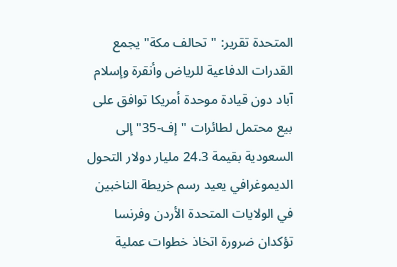المتحدة تقرير: "تحالف مكة" يجمع القدرات الدفاعية للرياض وأنقرة وإسلام آباد دون قيادة موحدة أمريكا توافق على بيع محتمل لطائرات "إف-35" إلى السعودية بقيمة 24.3 مليار دولار التحول الديموغرافي يعيد رسم خريطة الناخبين في الولايات المتحدة الأردن وفرنسا تؤكدان ضرورة اتخاذ خطوات عملية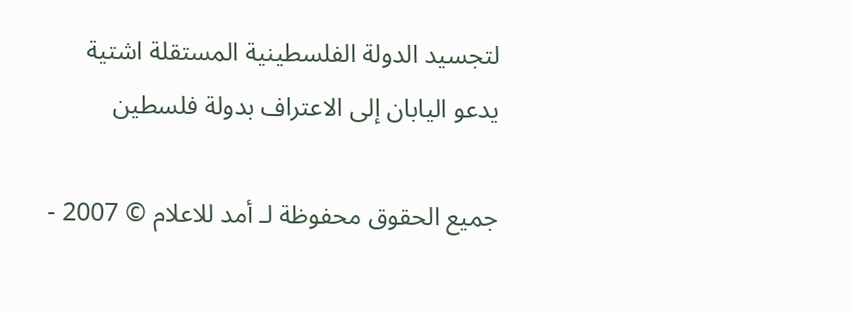لتجسيد الدولة الفلسطينية المستقلة اشتية يدعو اليابان إلى الاعتراف بدولة فلسطين

جميع الحقوق محفوظة لـ أمد للاعلام © 2007 -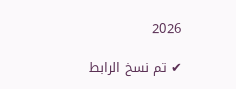2026

✔ تم نسخ الرابط